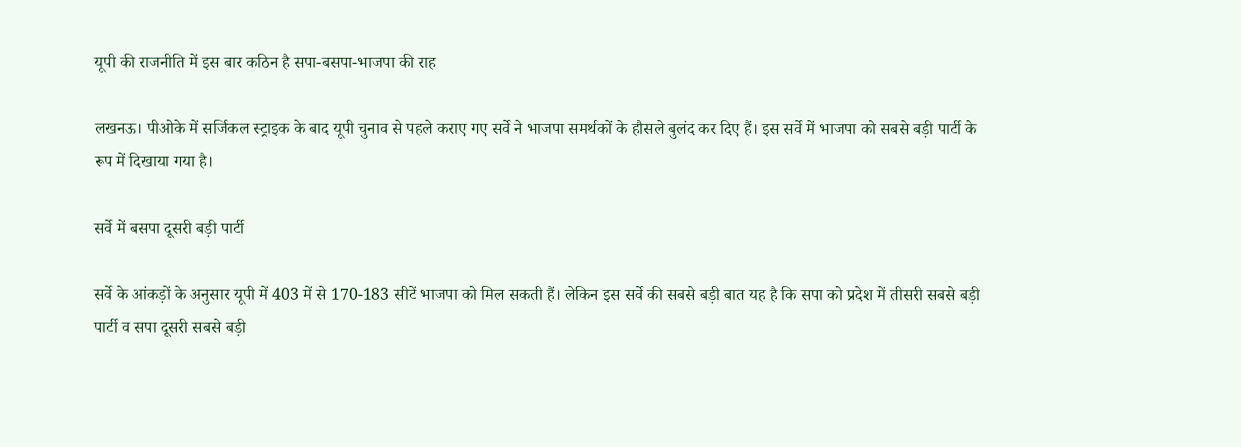यूपी की राजनीति में इस बार कठिन है सपा-बसपा-भाजपा की राह

लखनऊ। पीओके में सर्जिकल स्ट्राइक के बाद यूपी चुनाव से पहले कराए गए सर्वे ने भाजपा समर्थकों के हौसले बुलंद कर दिए हैं। इस सर्वे में भाजपा को सबसे बड़ी पार्टी के रूप में दिखाया गया है।

सर्वे में बसपा दूसरी बड़ी पार्टी

सर्वे के आंकड़ों के अनुसार यूपी में 403 में से 170-183 सीटें भाजपा को मिल सकती हैं। लेकिन इस सर्वे की सबसे बड़ी बात यह है कि सपा को प्रदेश में तीसरी सबसे बड़ी पार्टी व सपा दूसरी सबसे बड़ी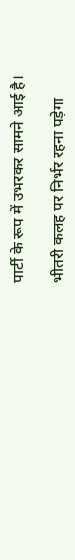पार्टी के रूप में उभरकर सामने आई है।

भीतरी कलह पर निर्भर रहना पड़ेगा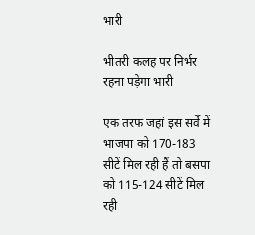भारी

भीतरी कलह पर निर्भर रहना पड़ेगा भारी

एक तरफ जहां इस सर्वे में भाजपा को 170-183 सीटें मिल रही हैं तो बसपा को 115-124 सीटें मिल रही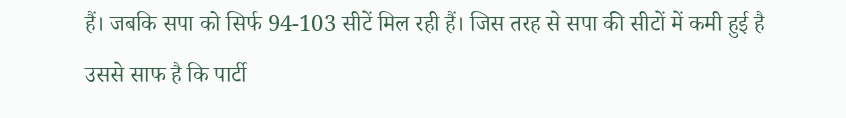हैं। जबकि सपा को सिर्फ 94-103 सीटें मिल रही हैं। जिस तरह से सपा की सीटों में कमी हुई है उससे साफ है कि पार्टी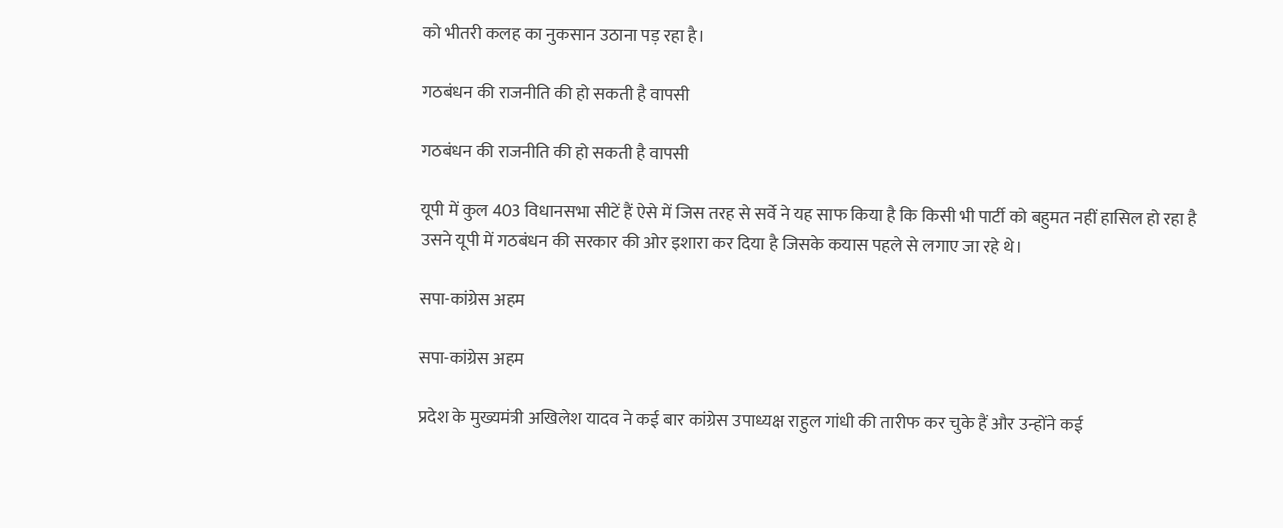को भीतरी कलह का नुकसान उठाना पड़ रहा है।

गठबंधन की राजनीति की हो सकती है वापसी

गठबंधन की राजनीति की हो सकती है वापसी

यूपी में कुल 403 विधानसभा सीटें हैं ऐसे में जिस तरह से सर्वे ने यह साफ किया है कि किसी भी पार्टी को बहुमत नहीं हासिल हो रहा है उसने यूपी में गठबंधन की सरकार की ओर इशारा कर दिया है जिसके कयास पहले से लगाए जा रहे थे।

सपा-कांग्रेस अहम

सपा-कांग्रेस अहम

प्रदेश के मुख्यमंत्री अखिलेश यादव ने कई बार कांग्रेस उपाध्यक्ष राहुल गांधी की तारीफ कर चुके हैं और उन्होंने कई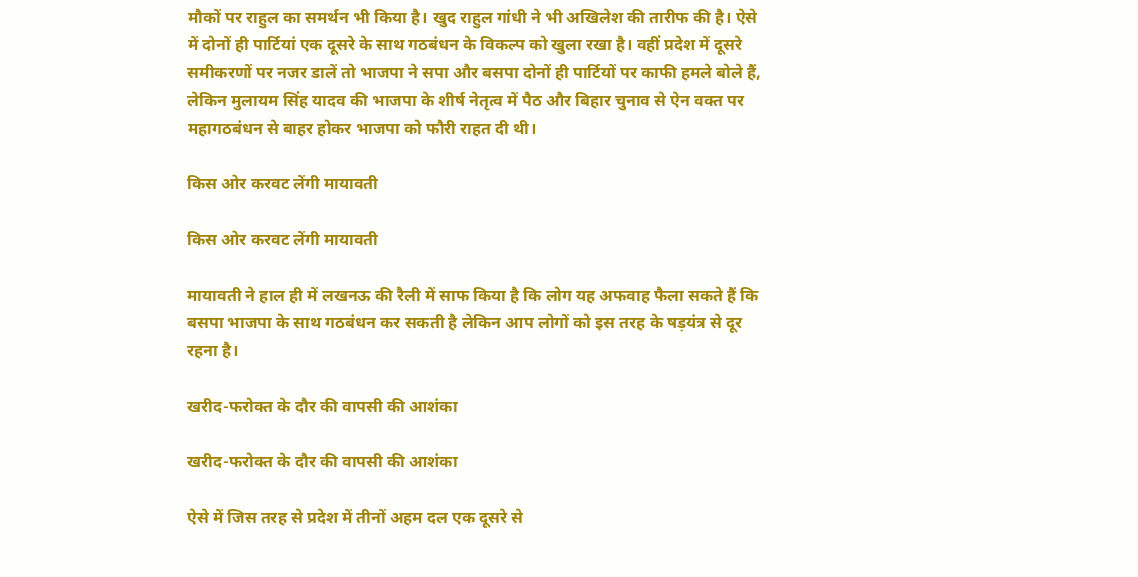मौकों पर राहुल का समर्थन भी किया है। खुद राहुल गांधी ने भी अखिलेश की तारीफ की है। ऐसे में दोनों ही पार्टियां एक दूसरे के साथ गठबंधन के विकल्प को खुला रखा है। वहीं प्रदेश में दूसरे समीकरणों पर नजर डालें तो भाजपा ने सपा और बसपा दोनों ही पार्टियों पर काफी हमले बोले हैं, लेकिन मुलायम सिंह यादव की भाजपा के शीर्ष नेतृत्व में पैठ और बिहार चुनाव से ऐन वक्त पर महागठबंधन से बाहर होकर भाजपा को फौरी राहत दी थी।

किस ओर करवट लेंगी मायावती

किस ओर करवट लेंगी मायावती

मायावती ने हाल ही में लखनऊ की रैली में साफ किया है कि लोग यह अफवाह फैला सकते हैं कि बसपा भाजपा के साथ गठबंधन कर सकती है लेकिन आप लोगों को इस तरह के षड़यंत्र से दूर रहना है।

खरीद-फरोक्त के दौर की वापसी की आशंका

खरीद-फरोक्त के दौर की वापसी की आशंका

ऐसे में जिस तरह से प्रदेश में तीनों अहम दल एक दूसरे से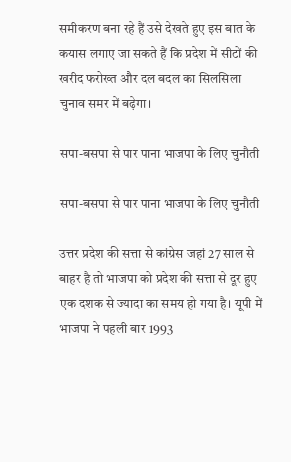समीकरण बना रहे हैं उसे देखते हुए इस बात के कयास लगाए जा सकते हैं कि प्रदेश में सीटों की खरीद फरोख्त और दल बदल का सिलसिला चुनाव समर में बढ़ेगा।

सपा-बसपा से पार पाना भाजपा के लिए चुनौती

सपा-बसपा से पार पाना भाजपा के लिए चुनौती

उत्तर प्रदेश की सत्ता से कांग्रेस जहां 27 साल से बाहर है तो भाजपा को प्रदेश की सत्ता से दूर हुए एक दशक से ज्यादा का समय हो गया है। यूपी में भाजपा ने पहली बार 1993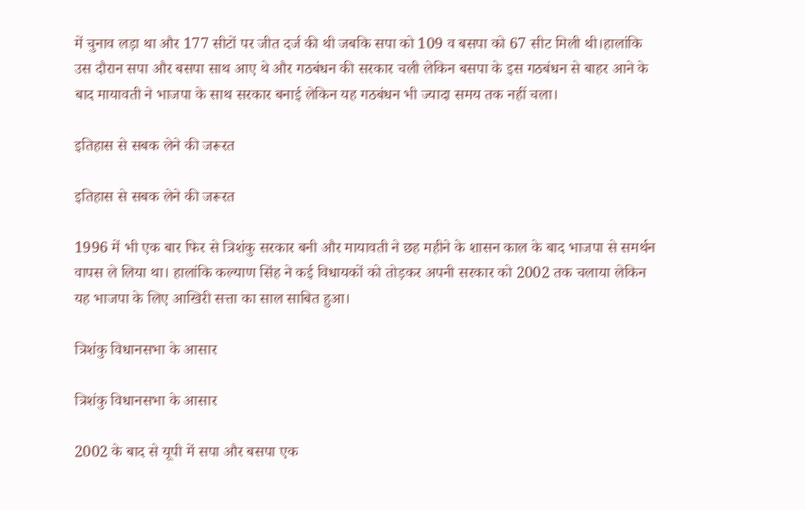में चुनाव लड़ा था और 177 सीटों पर जीत दर्ज की थी जबकि सपा को 109 व बसपा को 67 सीट मिली थी।हालांकि उस दौरान सपा और बसपा साथ आए थे और गठबंधन की सरकार चली लेकिन बसपा के इस गठबंधन से बाहर आने के बाद मायावती ने भाजपा के साथ सरकार बनाई लेकिन यह गठबंधन भी ज्यादा समय तक नहीं चला।

इतिहास से सबक लेने की जरूरत

इतिहास से सबक लेने की जरूरत

1996 में भी एक बार फिर से त्रिशंकु सरकार बनी और मायावती ने छह महीने के शासन काल के बाद भाजपा से समर्थन वापस ले लिया था। हालांकि कल्याण सिंह ने कई विधायकों को तोड़कर अपनी सरकार को 2002 तक चलाया लेकिन यह भाजपा के लिए आखिरी सत्ता का साल साबित हुआ।

त्रिशंकु विधानसभा के आसार

त्रिशंकु विधानसभा के आसार

2002 के बाद से यूपी में सपा और बसपा एक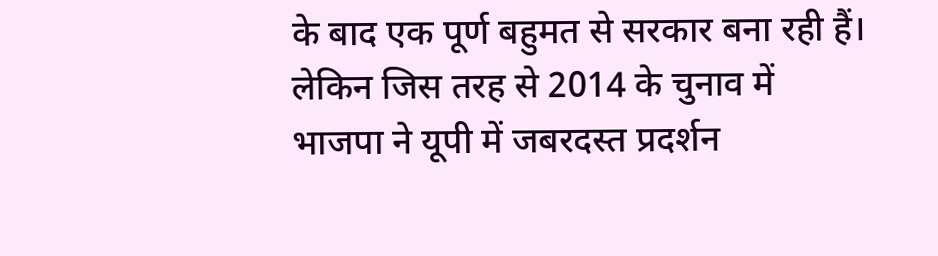के बाद एक पूर्ण बहुमत से सरकार बना रही हैं। लेकिन जिस तरह से 2014 के चुनाव में भाजपा ने यूपी में जबरदस्त प्रदर्शन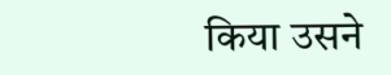किया उसने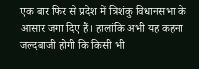एक बार फिर से प्रदेश में त्रिशंकु विधानसभा के आसार जगा दिए हैं। हालांकि अभी यह कहना जल्दबाजी होगी कि किसी भी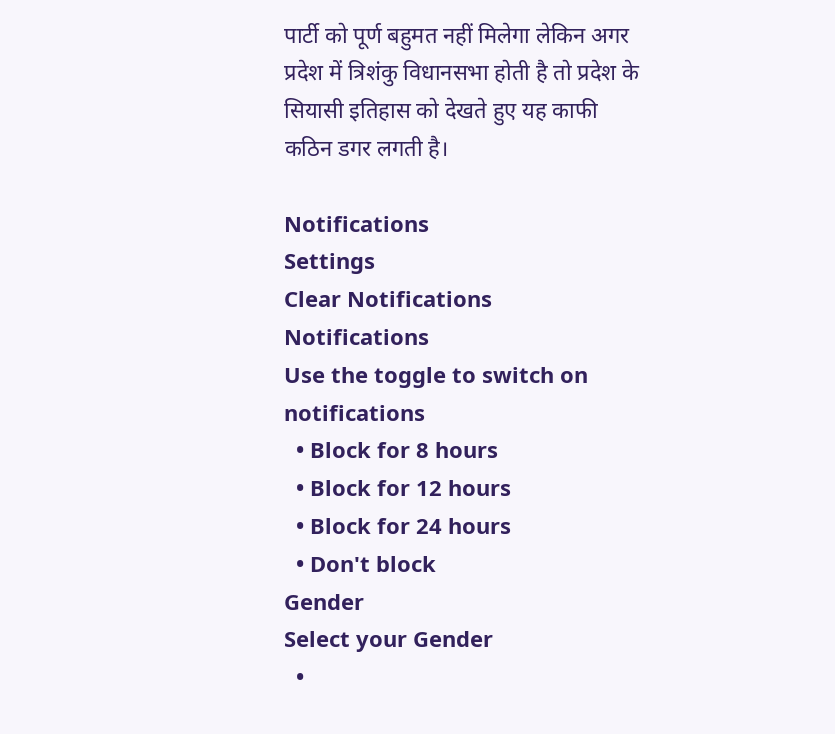पार्टी को पूर्ण बहुमत नहीं मिलेगा लेकिन अगर प्रदेश में त्रिशंकु विधानसभा होती है तो प्रदेश के सियासी इतिहास को देखते हुए यह काफी कठिन डगर लगती है।

Notifications
Settings
Clear Notifications
Notifications
Use the toggle to switch on notifications
  • Block for 8 hours
  • Block for 12 hours
  • Block for 24 hours
  • Don't block
Gender
Select your Gender
  •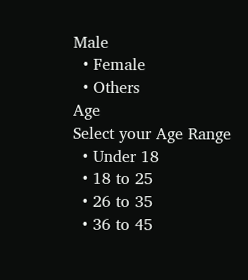Male
  • Female
  • Others
Age
Select your Age Range
  • Under 18
  • 18 to 25
  • 26 to 35
  • 36 to 45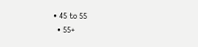• 45 to 55
  • 55+